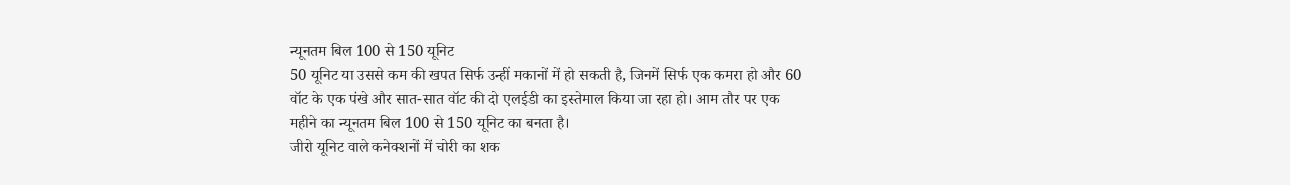न्यूनतम बिल 100 से 150 यूनिट
50 यूनिट या उससे कम की खपत सिर्फ उन्हीं मकानों में हो सकती है, जिनमें सिर्फ एक कमरा हो और 60 वॉट के एक पंखे और सात-सात वॉट की दो एलईडी का इस्तेमाल किया जा रहा हो। आम तौर पर एक महीने का न्यूनतम बिल 100 से 150 यूनिट का बनता है।
जीरो यूनिट वाले कनेक्शनों में चोरी का शक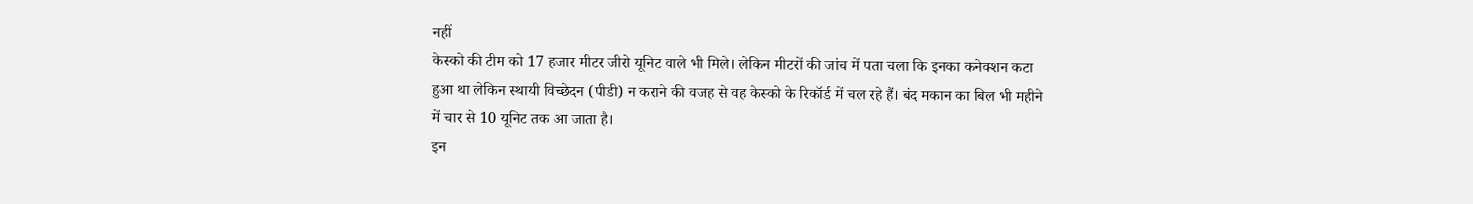नहीं
केस्को की टीम को 17 हजार मीटर जीरो यूनिट वाले भी मिले। लेकिन मीटरों की जांच में पता चला कि इनका कनेक्शन कटा हुआ था लेकिन स्थायी विच्छेदन (पीडी) न कराने की वजह से वह केस्को के रिकॉर्ड में चल रहे हैं। बंद मकान का बिल भी महीने में चार से 10 यूनिट तक आ जाता है।
इन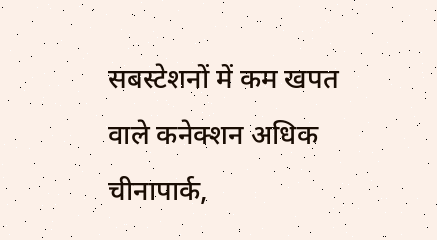सबस्टेशनों में कम खपत वाले कनेक्शन अधिक
चीनापार्क,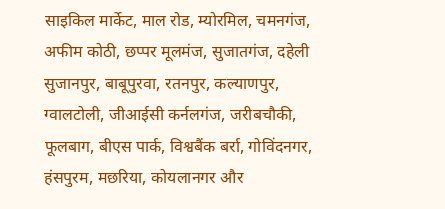साइकिल मार्केट, माल रोड, म्योरमिल, चमनगंज, अफीम कोठी, छप्पर मूलमंज, सुजातगंज, दहेली सुजानपुर, बाबूपुरवा, रतनपुर, कल्याणपुर, ग्वालटोली, जीआईसी कर्नलगंज, जरीबचौकी, फूलबाग, बीएस पार्क, विश्वबैंक बर्रा, गोविंदनगर, हंसपुरम, मछरिया, कोयलानगर और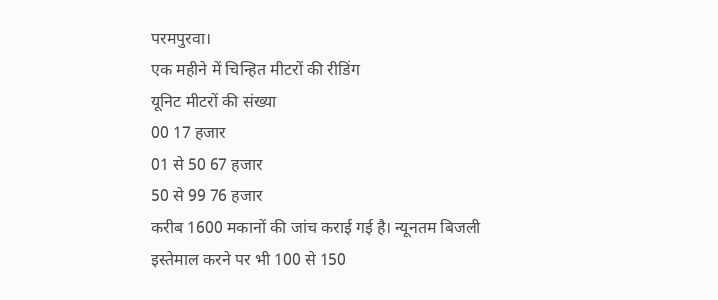परमपुरवा।
एक महीने में चिन्हित मीटरों की रीडिंग
यूनिट मीटरों की संख्या
00 17 हजार
01 से 50 67 हजार
50 से 99 76 हजार
करीब 1600 मकानों की जांच कराई गई है। न्यूनतम बिजली इस्तेमाल करने पर भी 100 से 150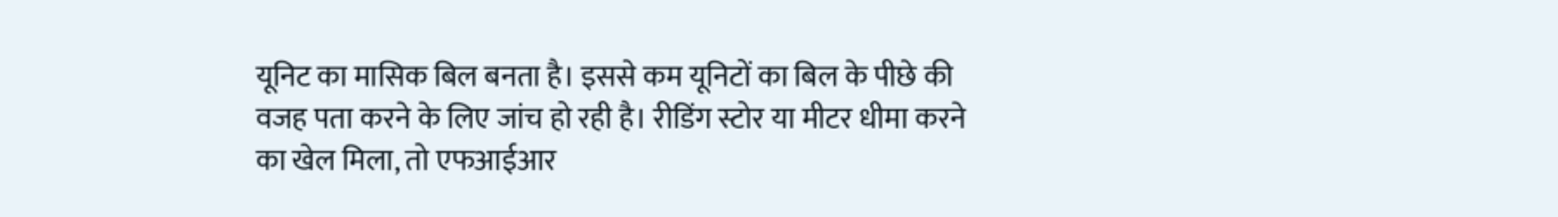यूनिट का मासिक बिल बनता है। इससे कम यूनिटों का बिल के पीछे की वजह पता करने के लिए जांच हो रही है। रीडिंग स्टोर या मीटर धीमा करने का खेल मिला, तो एफआईआर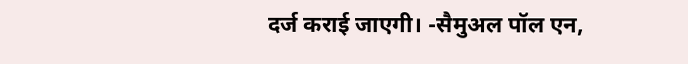दर्ज कराई जाएगी। -सैमुअल पॉल एन,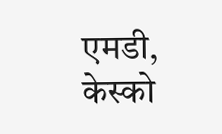एमडी, केस्को